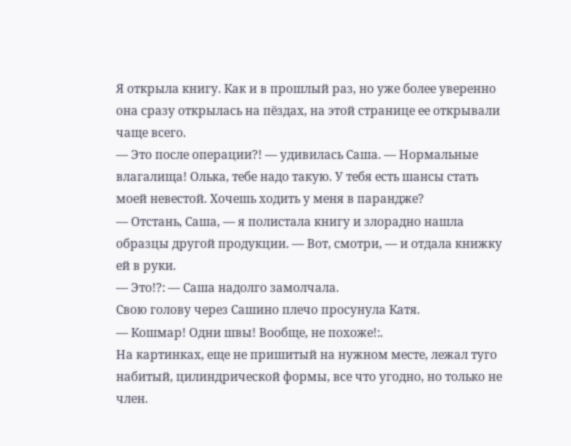Я открыла книгу. Как и в прошлый раз, но уже более уверенно она сразу открылась на пёздах, на этой странице ее открывали чаще всего.
— Это после операции?! — удивилась Саша. — Нормальные влагалища! Олька, тебе надо такую. У тебя есть шансы стать моей невестой. Хочешь ходить у меня в парандже?
— Отстань, Саша, — я полистала книгу и злорадно нашла образцы другой продукции. — Вот, смотри, — и отдала книжку ей в руки.
— Это!?: — Саша надолго замолчала.
Свою голову через Сашино плечо просунула Катя.
— Кошмар! Одни швы! Вообще, не похоже!:.
На картинках, еще не пришитый на нужном месте, лежал туго набитый, цилиндрической формы, все что угодно, но только не член.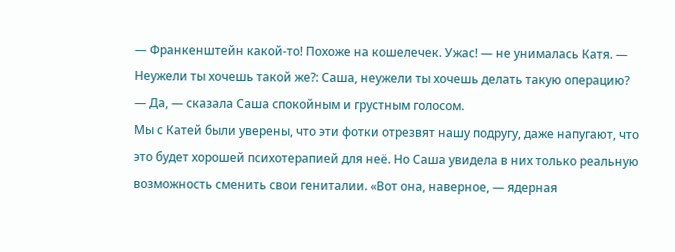— Франкенштейн какой-то! Похоже на кошелечек. Ужас! — не унималась Катя. — Неужели ты хочешь такой же?: Саша, неужели ты хочешь делать такую операцию?
— Да, — сказала Саша спокойным и грустным голосом.
Мы с Катей были уверены, что эти фотки отрезвят нашу подругу, даже напугают, что это будет хорошей психотерапией для неё. Но Саша увидела в них только реальную возможность сменить свои гениталии. «Вот она, наверное, — ядерная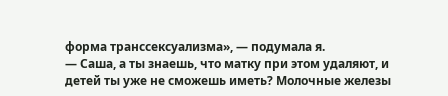форма транссексуализма», — подумала я.
— Саша, а ты знаешь, что матку при этом удаляют, и детей ты уже не сможешь иметь? Молочные железы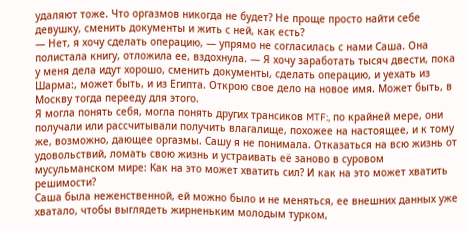удаляют тоже. Что оргазмов никогда не будет? Не проще просто найти себе девушку, сменить документы и жить с ней, как есть?
— Нет, я хочу сделать операцию, — упрямо не согласилась с нами Саша. Она полистала книгу, отложила ее, вздохнула. — Я хочу заработать тысяч двести, пока у меня дела идут хорошо, сменить документы, сделать операцию, и уехать из Шарма:, может быть, и из Египта. Открою свое дело на новое имя. Может быть, в Москву тогда перееду для этого.
Я могла понять себя, могла понять других трансиков MTF:, по крайней мере, они получали или рассчитывали получить влагалище, похожее на настоящее, и к тому же, возможно, дающее оргазмы. Сашу я не понимала. Отказаться на всю жизнь от удовольствий, ломать свою жизнь и устраивать её заново в суровом мусульманском мире: Как на это может хватить сил? И как на это может хватить решимости?
Саша была неженственной, ей можно было и не меняться, ее внешних данных уже хватало, чтобы выглядеть жирненьким молодым турком,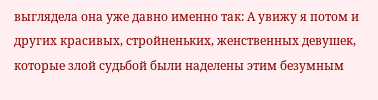выглядела она уже давно именно так: А увижу я потом и других красивых, стройненьких, женственных девушек, которые злой судьбой были наделены этим безумным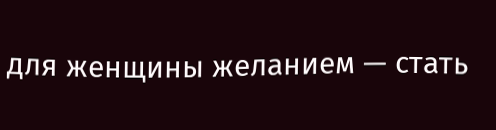для женщины желанием — стать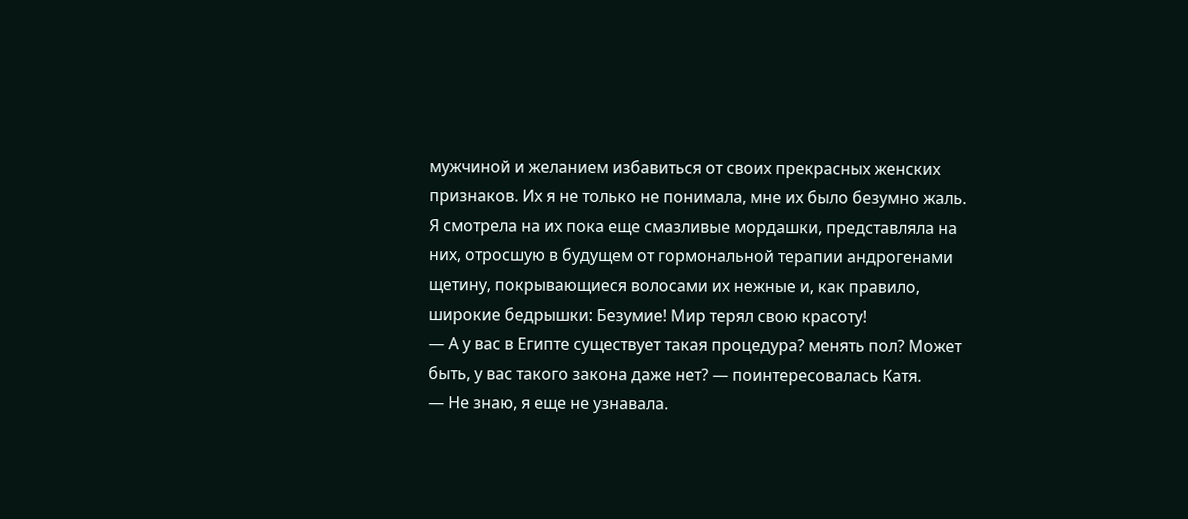мужчиной и желанием избавиться от своих прекрасных женских признаков. Их я не только не понимала, мне их было безумно жаль. Я смотрела на их пока еще смазливые мордашки, представляла на них, отросшую в будущем от гормональной терапии андрогенами щетину, покрывающиеся волосами их нежные и, как правило, широкие бедрышки: Безумие! Мир терял свою красоту!
— А у вас в Египте существует такая процедура? менять пол? Может быть, у вас такого закона даже нет? — поинтересовалась Катя.
— Не знаю, я еще не узнавала.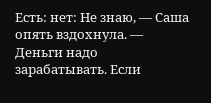Есть: нет: Не знаю, — Саша опять вздохнула. — Деньги надо зарабатывать. Если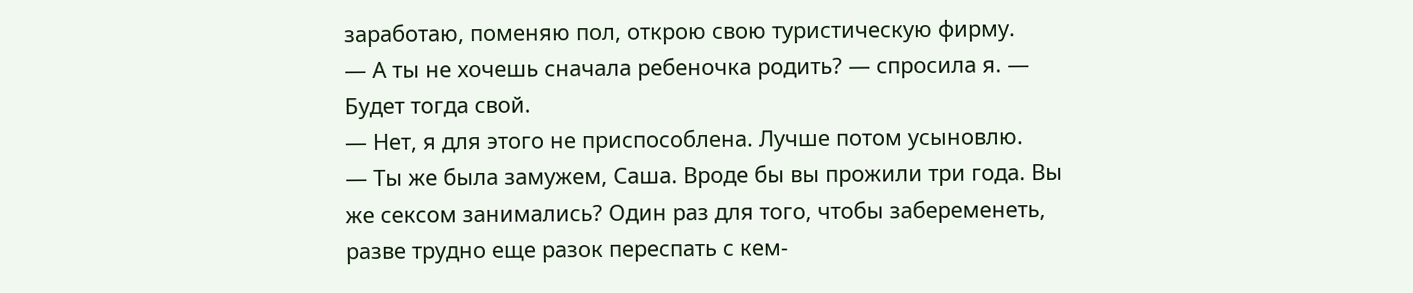заработаю, поменяю пол, открою свою туристическую фирму.
— А ты не хочешь сначала ребеночка родить? — спросила я. — Будет тогда свой.
— Нет, я для этого не приспособлена. Лучше потом усыновлю.
— Ты же была замужем, Саша. Вроде бы вы прожили три года. Вы же сексом занимались? Один раз для того, чтобы забеременеть, разве трудно еще разок переспать с кем-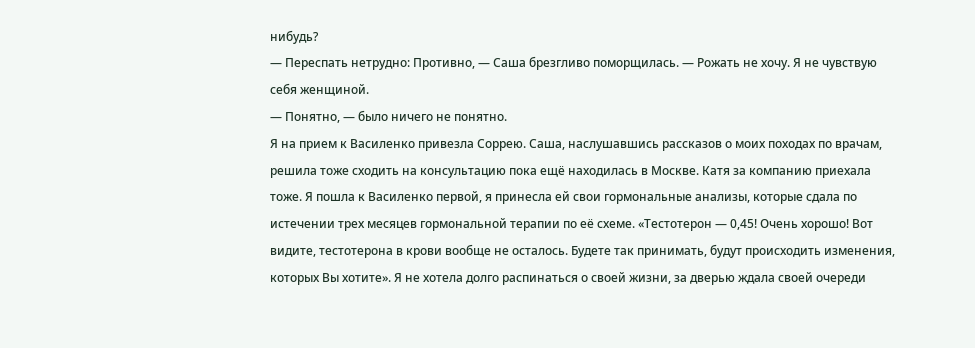нибудь?
— Переспать нетрудно: Противно, — Саша брезгливо поморщилась. — Рожать не хочу. Я не чувствую себя женщиной.
— Понятно, — было ничего не понятно.
Я на прием к Василенко привезла Соррею. Саша, наслушавшись рассказов о моих походах по врачам, решила тоже сходить на консультацию пока ещё находилась в Москве. Катя за компанию приехала тоже. Я пошла к Василенко первой, я принесла ей свои гормональные анализы, которые сдала по истечении трех месяцев гормональной терапии по её схеме. «Тестотерон — 0,45! Очень хорошо! Вот видите, тестотерона в крови вообще не осталось. Будете так принимать, будут происходить изменения, которых Вы хотите». Я не хотела долго распинаться о своей жизни, за дверью ждала своей очереди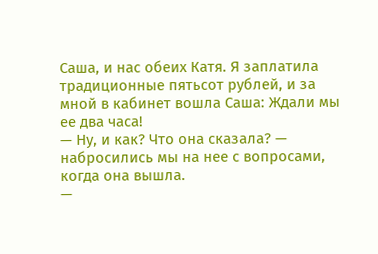Саша, и нас обеих Катя. Я заплатила традиционные пятьсот рублей, и за мной в кабинет вошла Саша: Ждали мы ее два часа!
— Ну, и как? Что она сказала? — набросились мы на нее с вопросами, когда она вышла.
—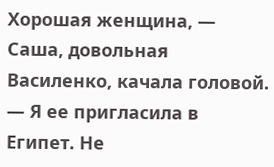Хорошая женщина, — Саша, довольная Василенко, качала головой. — Я ее пригласила в Египет. Не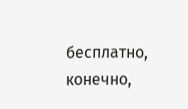бесплатно, конечно,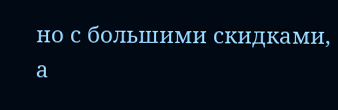но с большими скидками, а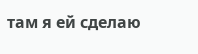там я ей сделаю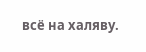всё на халяву.